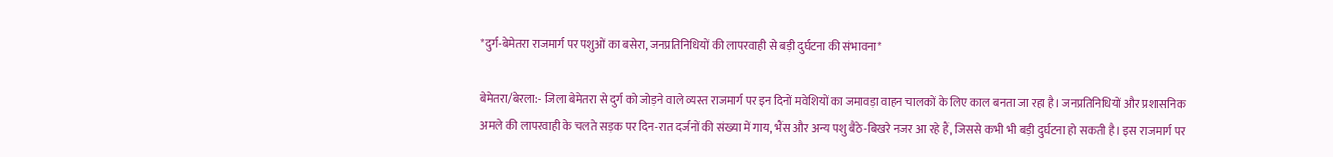*दुर्ग-बेमेतरा राजमार्ग पर पशुओं का बसेरा, जनप्रतिनिधियों की लापरवाही से बड़ी दुर्घटना की संभावना*

बेमेतरा/बेरला:- जिला बेमेतरा से दुर्ग को जोड़ने वाले व्यस्त राजमार्ग पर इन दिनों मवेशियों का जमावड़ा वाहन चालकों के लिए काल बनता जा रहा है। जनप्रतिनिधियों और प्रशासनिक अमले की लापरवाही के चलते सड़क पर दिन-रात दर्जनों की संख्या में गाय, भैंस और अन्य पशु बैठे-बिखरे नजर आ रहे हैं, जिससे कभी भी बड़ी दुर्घटना हो सकती है। इस राजमार्ग पर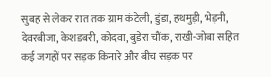सुबह से लेकर रात तक ग्राम कंटेली, डुंडा, हथमुड़ी, भेड़नी, देवरबीजा, केशडबरी, कोदवा, बुडेरा चौंक, राखी-जोबा सहित कई जगहों पर सड़क किनारे और बीच सड़क पर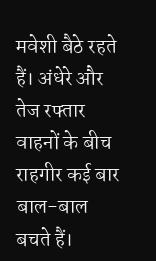मवेशी बैठे रहते हैं। अंधेरे और तेज रफ्तार वाहनों के बीच राहगीर कई बार बाल-बाल बचते हैं।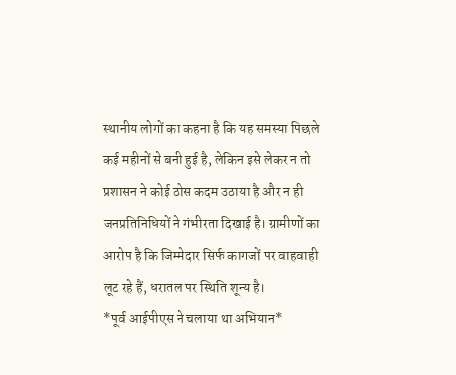स्थानीय लोगों का कहना है कि यह समस्या पिछले कई महीनों से बनी हुई है, लेकिन इसे लेकर न तो प्रशासन ने कोई ठोस कदम उठाया है और न ही जनप्रतिनिधियों ने गंभीरता दिखाई है। ग्रामीणों का आरोप है कि जिम्मेदार सिर्फ कागजों पर वाहवाही लूट रहे हैं, धरातल पर स्थिति शून्य है।
*पूर्व आईपीएस ने चलाया था अभियान*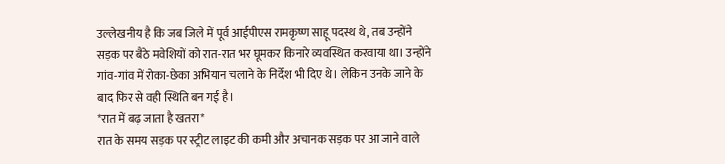उल्लेखनीय है कि जब जिले में पूर्व आईपीएस रामकृष्ण साहू पदस्थ थे, तब उन्होंने सड़क पर बैठे मवेशियों को रात-रात भर घूमकर किनारे व्यवस्थित करवाया था। उन्होंने गांव-गांव में रोका-छेका अभियान चलाने के निर्देश भी दिए थे। लेकिन उनके जाने के बाद फिर से वही स्थिति बन गई है।
*रात में बढ़ जाता है खतरा*
रात के समय सड़क पर स्ट्रीट लाइट की कमी और अचानक सड़क पर आ जाने वाले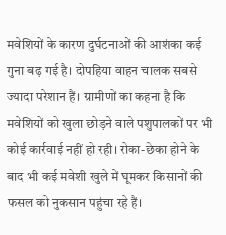मवेशियों के कारण दुर्घटनाओं की आशंका कई गुना बढ़ गई है। दोपहिया वाहन चालक सबसे ज्यादा परेशान हैं। ग्रामीणों का कहना है कि मवेशियों को खुला छोड़ने वाले पशुपालकों पर भी कोई कार्रवाई नहीं हो रही। रोका-छेका होने के बाद भी कई मवेशी खुले में घूमकर किसानों की फसल को नुकसान पहुंचा रहे हैं।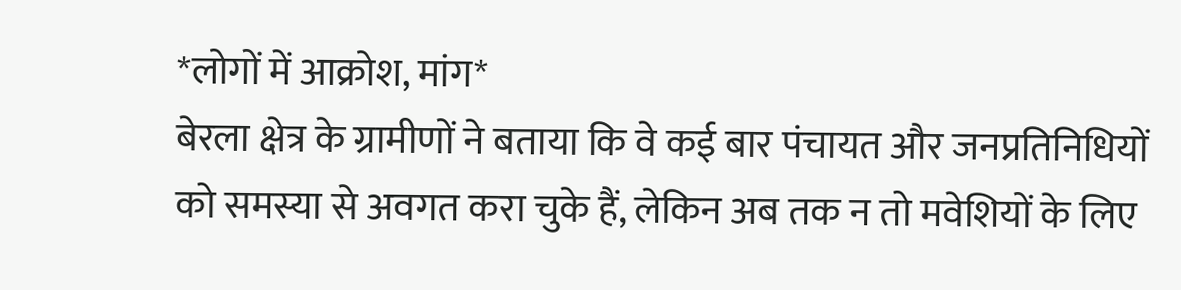*लोगों में आक्रोश, मांग*
बेरला क्षेत्र के ग्रामीणों ने बताया कि वे कई बार पंचायत और जनप्रतिनिधियों को समस्या से अवगत करा चुके हैं, लेकिन अब तक न तो मवेशियों के लिए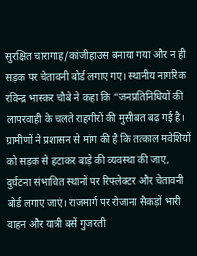सुरक्षित चारागाह/कांजीहाउस बनाया गया और न ही सड़क पर चेतावनी बोर्ड लगाए गए। स्थानीय नागरिक रविन्द्र भास्कर चौबे ने कहा कि “जनप्रतिनिधियों की लापरवाही के चलते राहगीरों की मुसीबत बढ़ गई है। ग्रामीणों ने प्रशासन से मांग की है कि तत्काल मवेशियों को सड़क से हटाकर बाड़े की व्यवस्था की जाए, दुर्घटना संभावित स्थानों पर रिफ्लेक्टर और चेतावनी बोर्ड लगाए जाएं। राजमार्ग पर रोजाना सैकड़ों भारी वाहन और यात्री बसें गुजरती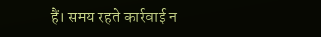हैं। समय रहते कार्रवाई न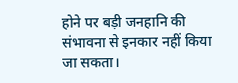होने पर बड़ी जनहानि की संभावना से इनकार नहीं किया जा सकता।